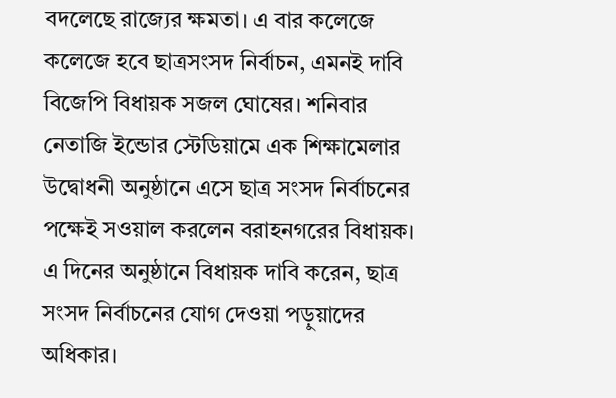বদলেছে রাজ্যের ক্ষমতা। এ বার কলেজে কলেজে হবে ছাত্রসংসদ নির্বাচন, এমনই দাবি বিজেপি বিধায়ক সজল ঘোষের। শনিবার নেতাজি ইন্ডোর স্টেডিয়ামে এক শিক্ষামেলার উদ্বোধনী অনুষ্ঠানে এসে ছাত্র সংসদ নির্বাচনের পক্ষেই সওয়াল করলেন বরাহনগরের বিধায়ক।
এ দিনের অনুষ্ঠানে বিধায়ক দাবি করেন, ছাত্র সংসদ নির্বাচনের যোগ দেওয়া পড়ুয়াদের অধিকার।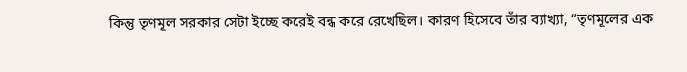কিন্তু তৃণমূল সরকার সেটা ইচ্ছে করেই বন্ধ করে রেখেছিল। কারণ হিসেবে তাঁর ব্যাখ্যা, “তৃণমূলের এক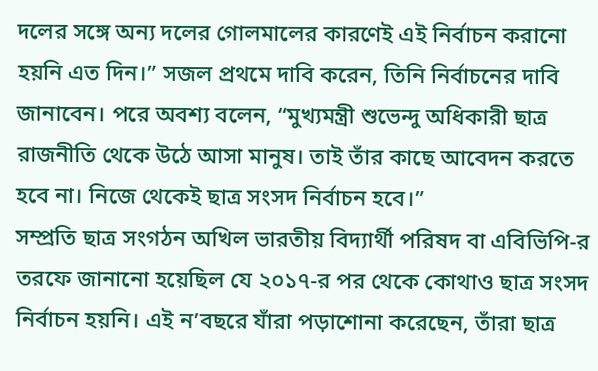দলের সঙ্গে অন্য দলের গোলমালের কারণেই এই নির্বাচন করানো হয়নি এত দিন।” সজল প্রথমে দাবি করেন, তিনি নির্বাচনের দাবি জানাবেন। পরে অবশ্য বলেন, “মুখ্যমন্ত্রী শুভেন্দু অধিকারী ছাত্র রাজনীতি থেকে উঠে আসা মানুষ। তাই তাঁর কাছে আবেদন করতে হবে না। নিজে থেকেই ছাত্র সংসদ নির্বাচন হবে।”
সম্প্রতি ছাত্র সংগঠন অখিল ভারতীয় বিদ্যার্থী পরিষদ বা এবিভিপি-র তরফে জানানো হয়েছিল যে ২০১৭-র পর থেকে কোথাও ছাত্র সংসদ নির্বাচন হয়নি। এই ন’বছরে যাঁরা পড়াশোনা করেছেন, তাঁরা ছাত্র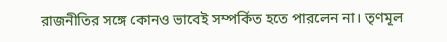রাজনীতির সঙ্গে কোনও ভাবেই সম্পর্কিত হতে পারলেন না। তৃণমূল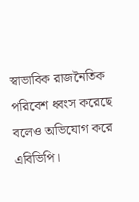স্বাভাবিক রাজনৈতিক পরিবেশ ধ্বংস করেছে বলেও অভিযোগ করে এবিভিপি।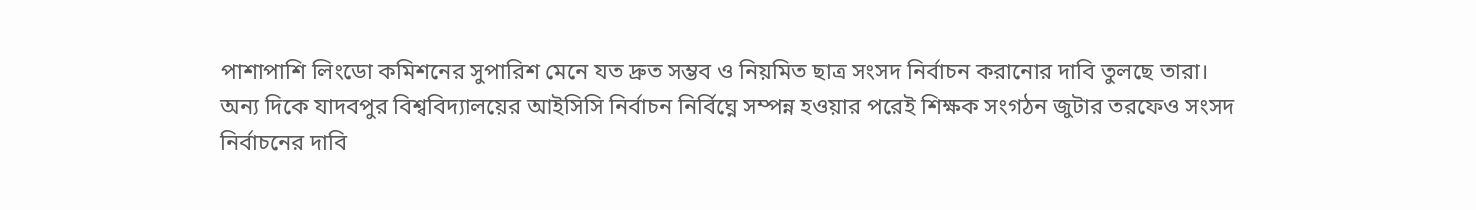পাশাপাশি লিংডো কমিশনের সুপারিশ মেনে যত দ্রুত সম্ভব ও নিয়মিত ছাত্র সংসদ নির্বাচন করানোর দাবি তুলছে তারা।
অন্য দিকে যাদবপুর বিশ্ববিদ্যালয়ের আইসিসি নির্বাচন নির্বিঘ্নে সম্পন্ন হওয়ার পরেই শিক্ষক সংগঠন জুটার তরফেও সংসদ নির্বাচনের দাবি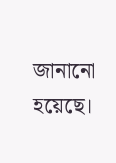জানানো হয়েছে।